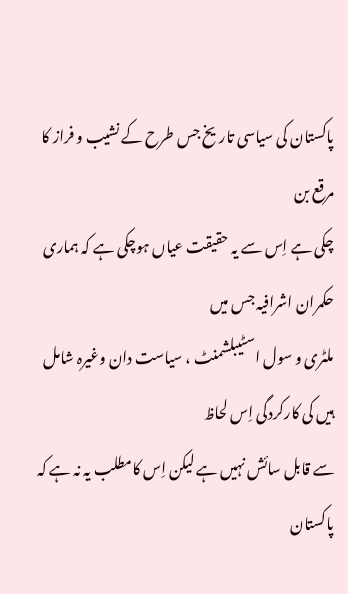پاکستان کی سیاسی تاریخ جس طرح کے نشیب و فراز کا مرقع بن
چکی ہے اِس سے یہ حقیقت عیاں ہوچکی ہے کہ ہماری حکمران اشرافیہ جس میں
ملٹری و سول اسٹیبلشمنٹ ، سیاست دان وغیرہ شامل ہیں کی کارکردگی اِس لحاظ
سے قابل سائش نہیں ہے لیکن اِس کامطلب یہ نہ ہے کہ پاکستان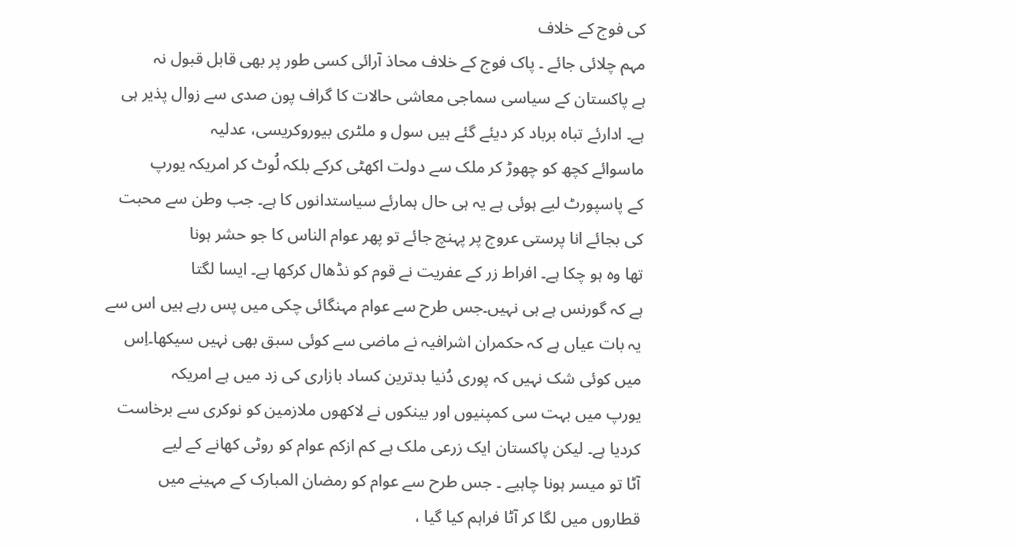کی فوج کے خلاف
مہم چلائی جائے ۔ پاک فوج کے خلاف محاذ آرائی کسی طور پر بھی قابل قبول نہ
ہے پاکستان کے سیاسی سماجی معاشی حالات کا گراف پون صدی سے زوال پذیر ہی
ہے۔ ادارئے تباہ برباد کر دیئے گئے ہیں سول و ملٹری بیوروکریسی، عدلیہ
ماسوائے کچھ کو چھوڑ کر ملک سے دولت اکھٹی کرکے بلکہ لُوٹ کر امریکہ یورپ
کے پاسپورٹ لیے ہوئی ہے یہ ہی حال ہمارئے سیاستدانوں کا ہے۔ جب وطن سے محبت
کی بجائے انا پرستی عروج پر پہنچ جائے تو پھر عوام الناس کا جو حشر ہونا
تھا وہ ہو چکا ہے۔ افراط زر کے عفریت نے قوم کو نڈھال کرکھا ہے۔ ایسا لگتا
ہے کہ گورنس ہے ہی نہیں۔جس طرح سے عوام مہنگائی چکی میں پس رہے ہیں اس سے
یہ بات عیاں ہے کہ حکمران اشرافیہ نے ماضی سے کوئی سبق بھی نہیں سیکھا۔اِس
میں کوئی شک نہیں کہ پوری دُنیا بدترین کساد بازاری کی زد میں ہے امریکہ
یورپ میں بہت سی کمپنیوں اور بینکوں نے لاکھوں ملازمین کو نوکری سے برخاست
کردیا ہے۔ لیکن پاکستان ایک زرعی ملک ہے کم ازکم عوام کو روٹی کھانے کے لیے
آٹا تو میسر ہونا چاہیے ۔ جس طرح سے عوام کو رمضان المبارک کے مہینے میں
قطاروں میں لگا کر آٹا فراہم کیا گیا ،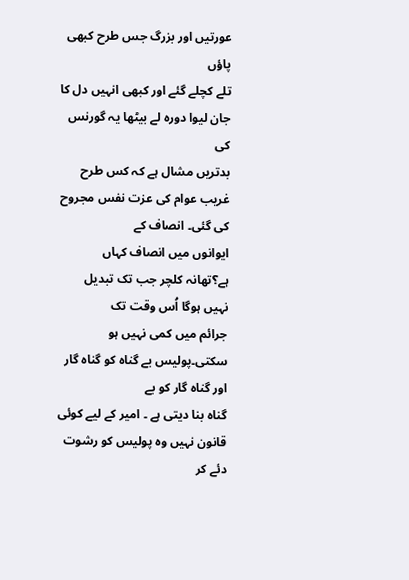عورتیں اور بزرگ جس طرح کبھی پاؤں
تلے کچلے گئے اور کبھی انہیں دل کا جان لیوا دورہ لے بیٹھا یہ گورنس کی
بدتریں مشال ہے کہ کس طرح غریب عوام کی عزت نفس مجروح کی گئی۔ انصاف کے
ایوانوں میں انصاف کہاں ہے؟تھانہ کلچر جب تک تبدیل نہیں ہوگا اُس وقت تک
جرائم میں کمی نہیں ہو سکتی۔پولیس بے گناہ کو گناہ گار اور گناہ گار کو بے
گناہ بنا دیتی ہے ۔ امیر کے لیے کوئی قانون نہیں وہ پولیس کو رشوت دئے کر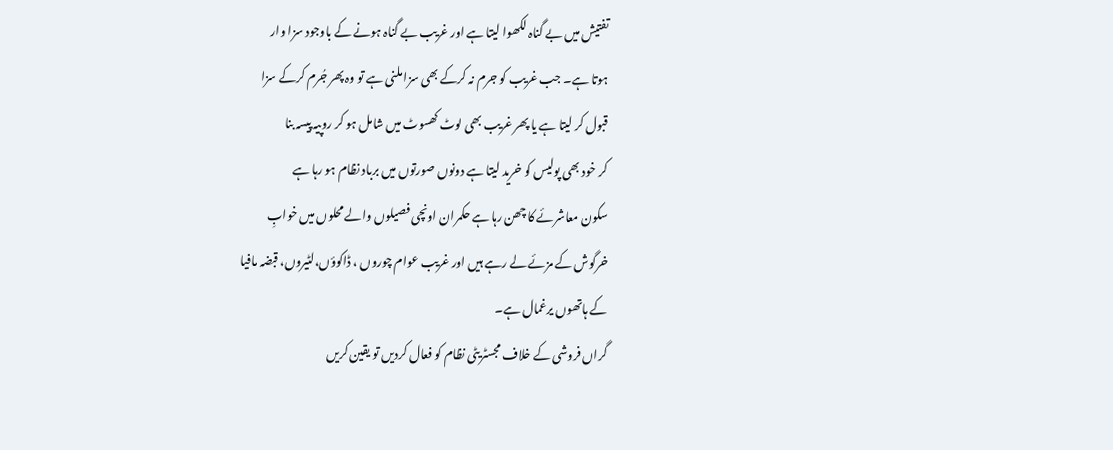تفتیش میں بے گناہ لکھوا لیتا ہے اور غریب بے گناہ ہونے کے باوجود سزا وار
ہوتا ہے۔ جب غریب کو جرم نہ کرکے بھی سزا ملنی ہے تو وہ پھر جُرم کرکے سزا
قبول کر لیتا ہے یا پھر غریب بھی لوٹ کھسوٹ میں شامل ہو کر روپیہ پیسہ بنا
کر خود بھی پولیس کو خرید لیتا ہے دونوں صورتوں میں برباد نظام ہو رہا ہے
سکون معاشرئے کا چھن رہا ہے حکمران اونچی فصیلوں والے محلوں میں خوابِ
خرگوش کے مزئے لے رہے ہیں اور غریب عوام چوروں ، ڈاکوؤں،لٹیروں، قبضہ مافیا
کے ہاتھوں یرغمال ہے۔
گراں فروشی کے خلاف مجسٹریٹی نظام کو فعال کردیں تو یقین کریں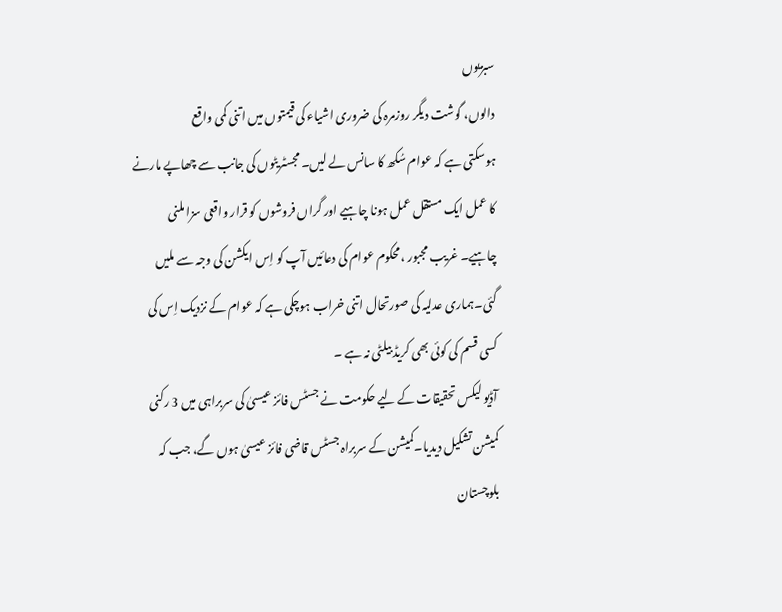سبزیوں
دالوں، گوشت دیگر روزمرہ کی ضروری اشیاء کی قیمتوں میں اتنی کمی واقع
ہوسکتی ہے کہ عوام سُکھ کا سانس لے لیں۔ مجسٹریٹوں کی جانب سے چھاپے مارنے
کا عمل ایک مستقل عمل ہونا چاہیے اور گراں فروشوں کو قرار واقعی سزا ملنی
چاہیے۔ غریب مجبور ،محکوم عوام کی دعائیں آپ کو اِس ایکشن کی وجہ سے ملیں
گئی۔ہماری عدلیہ کی صورتحال اتنی خراب ہوچکی ہے کہ عوام کے نزدیک اِس کی
کسی قسم کی کوئی بھی کریڈ بیلٹی نہ ہے ۔
آڈیو لیکس تحقیقات کے لیے حکومت نے جسٹس فائز عیسیٰ کی سربراہی میں 3 رکنی
کمیشن تشکیل دیدیا۔کمیشن کے سربراہ جسٹس قاضی فائز عیسیٰ ہوں گے، جب کہ
بلوچستان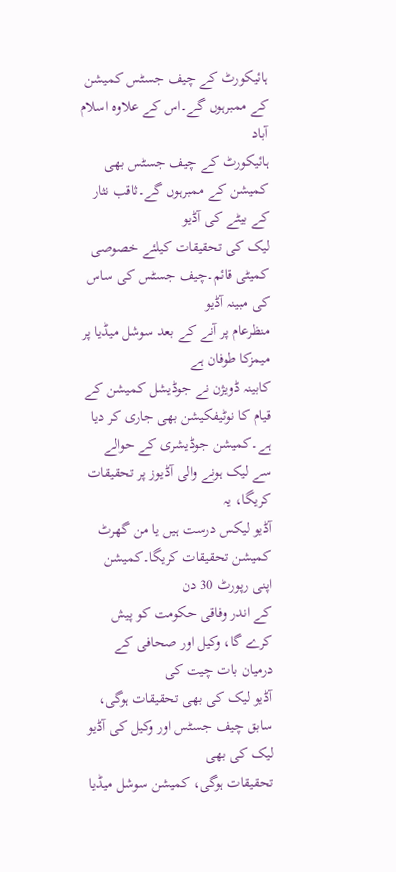ہائیکورٹ کے چیف جسٹس کمیشن کے ممبرہوں گے۔اس کے علاوہ اسلام آباد
ہائیکورٹ کے چیف جسٹس بھی کمیشن کے ممبرہوں گے۔ثاقب نثار کے بیٹے کی آڈیو
لیک کی تحقیقات کیلئے خصوصی کمیٹی قائم۔چیف جسٹس کی ساس کی مبینہ آڈیو
منظرعام پر آنے کے بعد سوشل میڈیا پر میمزکا طوفان ہے
کابینہ ڈویژن نے جوڈیشل کمیشن کے قیام کا نوٹیفکیشن بھی جاری کر دیا
ہے۔کمیشن جوڈیشری کے حوالے سے لیک ہونے والی آڈیوز پر تحقیقات کریگا، یہ
آڈیو لیکس درست ہیں یا من گھرٹ کمیشن تحقیقات کریگا۔کمیشن اپنی رپورٹ 30 دن
کے اندر وفاقی حکومت کو پیش کرے گا، وکیل اور صحافی کے درمیان بات چیت کی
آڈیو لیک کی بھی تحقیقات ہوگی، سابق چیف جسٹس اور وکیل کی آڈیو لیک کی بھی
تحقیقات ہوگی، کمیشن سوشل میڈیا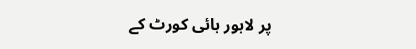پر لاہور ہائی کورٹ کے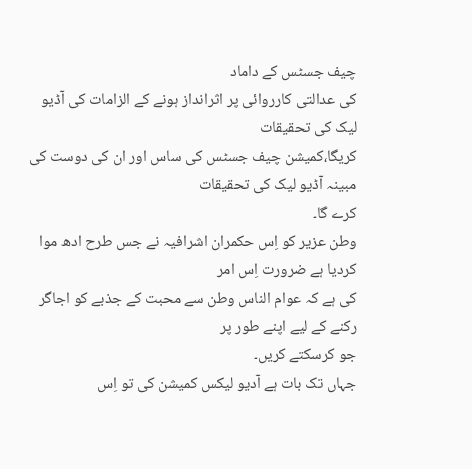چیف جسٹس کے داماد
کی عدالتی کارروائی پر اثرانداز ہونے کے الزامات کی آڈیو لیک کی تحقیقات
کریگا،کمیشن چیف جسٹس کی ساس اور ان کی دوست کی مبینہ آڈیو لیک کی تحقیقات
کرے گا۔
وطن عزیر کو اِس حکمران اشرافیہ نے جس طرح ادھ موا کردیا ہے ضرورت اِس امر
کی ہے کہ عوام الناس وطن سے محبت کے جذبے کو اجاگر رکنے کے لیے اپنے طور پر
جو کرسکتے کریں۔
جہاں تک بات ہے آدیو لیکس کمیشن کی تو اِس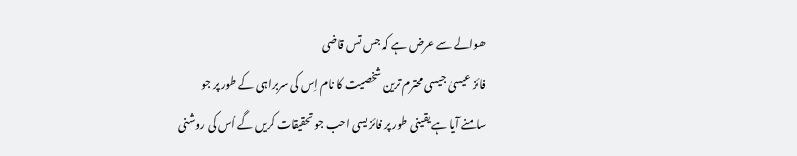ھوالے سے عرض ہے کہ جس تس قاضی
فائز عیسیٰ جیسی محترم ترین شخصیت کا نام اِس کی سربراہی کے طور پر جو
سامنے آیا ہے یقینی طور پر فائز یسی احب جو تحقیقات کریں گے اُس کی روشنی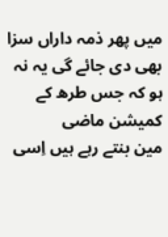میں پھر ذمہ داراں سزا بھی دی جائے گی یہ نہ ہو کہ جس طرھ کے کمیشن ماضی
مین بنتے رہے ہیں اِسی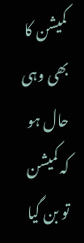کمیشن کا بھی وہی حال ہو کہ کمیشن تو بن گیا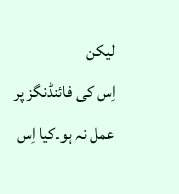لیکن
اِس کی فائنڈنگز پر عمل نہ ہو۔کیا اِس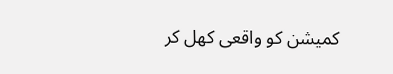کمیشن کو واقعی کھل کر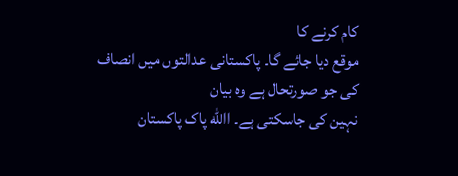کام کرنے کا
موقع دیا جائے گا۔ پاکستانی عدالتوں میں انصاف کی جو صورتحال ہے وہ بیان
نہین کی جاسکتی ہے۔ االله پاک پاکستان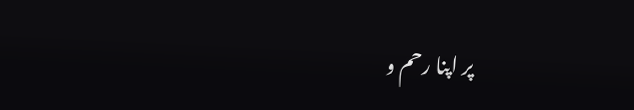پر اپنا رحم و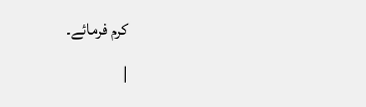کرم فرمائے۔
|